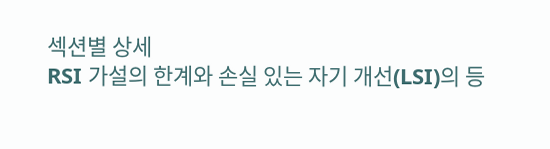섹션별 상세
RSI 가설의 한계와 손실 있는 자기 개선(LSI)의 등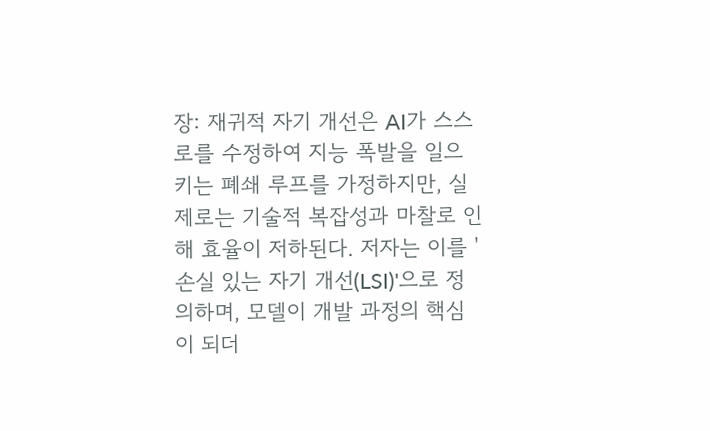장: 재귀적 자기 개선은 AI가 스스로를 수정하여 지능 폭발을 일으키는 폐쇄 루프를 가정하지만, 실제로는 기술적 복잡성과 마찰로 인해 효율이 저하된다. 저자는 이를 '손실 있는 자기 개선(LSI)'으로 정의하며, 모델이 개발 과정의 핵심이 되더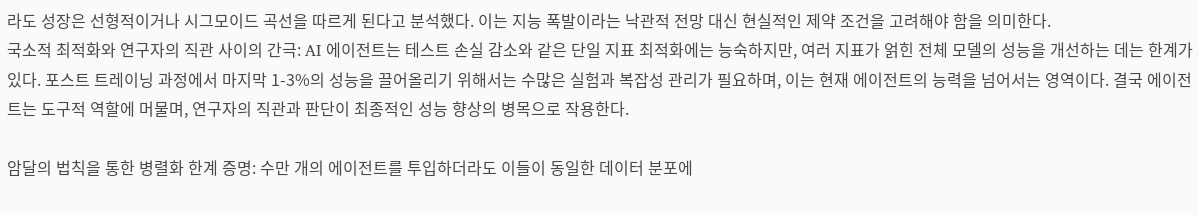라도 성장은 선형적이거나 시그모이드 곡선을 따르게 된다고 분석했다. 이는 지능 폭발이라는 낙관적 전망 대신 현실적인 제약 조건을 고려해야 함을 의미한다.
국소적 최적화와 연구자의 직관 사이의 간극: AI 에이전트는 테스트 손실 감소와 같은 단일 지표 최적화에는 능숙하지만, 여러 지표가 얽힌 전체 모델의 성능을 개선하는 데는 한계가 있다. 포스트 트레이닝 과정에서 마지막 1-3%의 성능을 끌어올리기 위해서는 수많은 실험과 복잡성 관리가 필요하며, 이는 현재 에이전트의 능력을 넘어서는 영역이다. 결국 에이전트는 도구적 역할에 머물며, 연구자의 직관과 판단이 최종적인 성능 향상의 병목으로 작용한다.

암달의 법칙을 통한 병렬화 한계 증명: 수만 개의 에이전트를 투입하더라도 이들이 동일한 데이터 분포에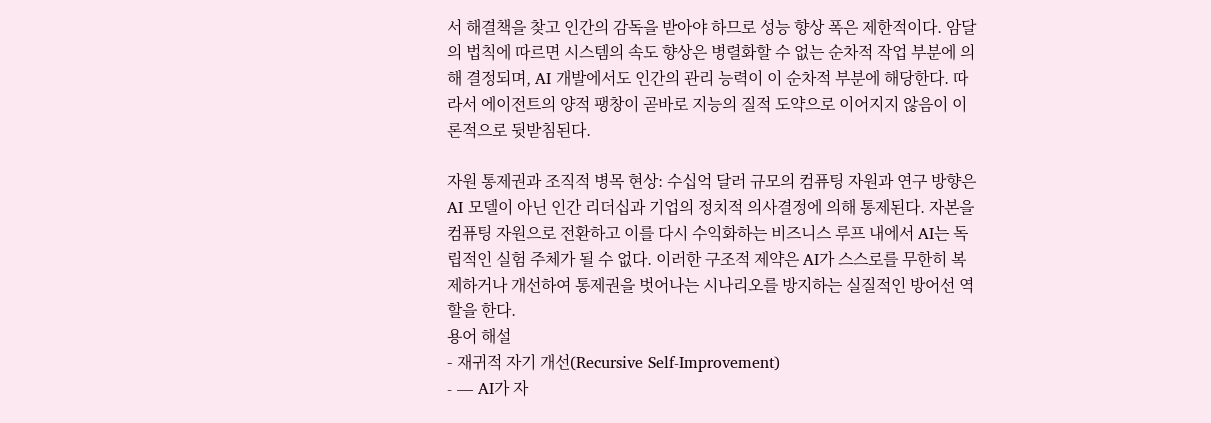서 해결책을 찾고 인간의 감독을 받아야 하므로 성능 향상 폭은 제한적이다. 암달의 법칙에 따르면 시스템의 속도 향상은 병렬화할 수 없는 순차적 작업 부분에 의해 결정되며, AI 개발에서도 인간의 관리 능력이 이 순차적 부분에 해당한다. 따라서 에이전트의 양적 팽창이 곧바로 지능의 질적 도약으로 이어지지 않음이 이론적으로 뒷받침된다.

자원 통제권과 조직적 병목 현상: 수십억 달러 규모의 컴퓨팅 자원과 연구 방향은 AI 모델이 아닌 인간 리더십과 기업의 정치적 의사결정에 의해 통제된다. 자본을 컴퓨팅 자원으로 전환하고 이를 다시 수익화하는 비즈니스 루프 내에서 AI는 독립적인 실험 주체가 될 수 없다. 이러한 구조적 제약은 AI가 스스로를 무한히 복제하거나 개선하여 통제권을 벗어나는 시나리오를 방지하는 실질적인 방어선 역할을 한다.
용어 해설
- 재귀적 자기 개선(Recursive Self-Improvement)
- — AI가 자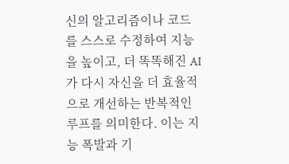신의 알고리즘이나 코드를 스스로 수정하여 지능을 높이고, 더 똑똑해진 AI가 다시 자신을 더 효율적으로 개선하는 반복적인 루프를 의미한다. 이는 지능 폭발과 기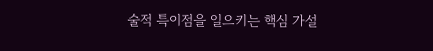술적 특이점을 일으키는 핵심 가설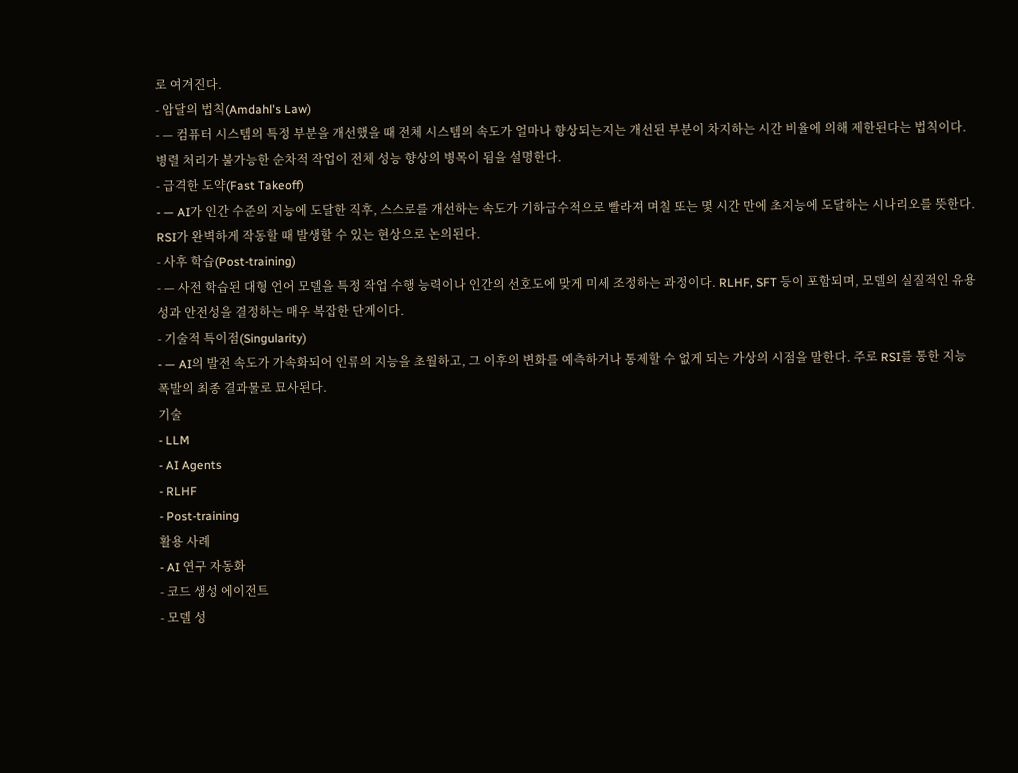로 여겨진다.
- 암달의 법칙(Amdahl's Law)
- — 컴퓨터 시스템의 특정 부분을 개선했을 때 전체 시스템의 속도가 얼마나 향상되는지는 개선된 부분이 차지하는 시간 비율에 의해 제한된다는 법칙이다. 병렬 처리가 불가능한 순차적 작업이 전체 성능 향상의 병목이 됨을 설명한다.
- 급격한 도약(Fast Takeoff)
- — AI가 인간 수준의 지능에 도달한 직후, 스스로를 개선하는 속도가 기하급수적으로 빨라져 며칠 또는 몇 시간 만에 초지능에 도달하는 시나리오를 뜻한다. RSI가 완벽하게 작동할 때 발생할 수 있는 현상으로 논의된다.
- 사후 학습(Post-training)
- — 사전 학습된 대형 언어 모델을 특정 작업 수행 능력이나 인간의 선호도에 맞게 미세 조정하는 과정이다. RLHF, SFT 등이 포함되며, 모델의 실질적인 유용성과 안전성을 결정하는 매우 복잡한 단계이다.
- 기술적 특이점(Singularity)
- — AI의 발전 속도가 가속화되어 인류의 지능을 초월하고, 그 이후의 변화를 예측하거나 통제할 수 없게 되는 가상의 시점을 말한다. 주로 RSI를 통한 지능 폭발의 최종 결과물로 묘사된다.
기술
- LLM
- AI Agents
- RLHF
- Post-training
활용 사례
- AI 연구 자동화
- 코드 생성 에이전트
- 모델 성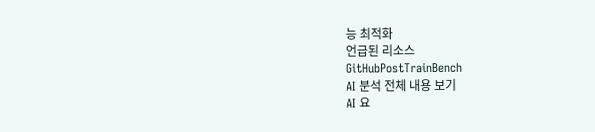능 최적화
언급된 리소스
GitHubPostTrainBench
AI 분석 전체 내용 보기
AI 요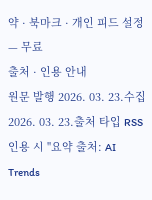약 · 북마크 · 개인 피드 설정 — 무료
출처 · 인용 안내
원문 발행 2026. 03. 23.수집 2026. 03. 23.출처 타입 RSS
인용 시 "요약 출처: AI Trends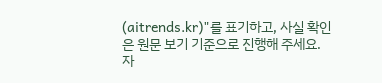(aitrends.kr)"를 표기하고, 사실 확인은 원문 보기 기준으로 진행해 주세요. 자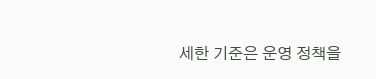세한 기준은 운영 정책을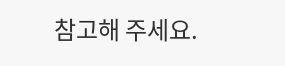참고해 주세요.